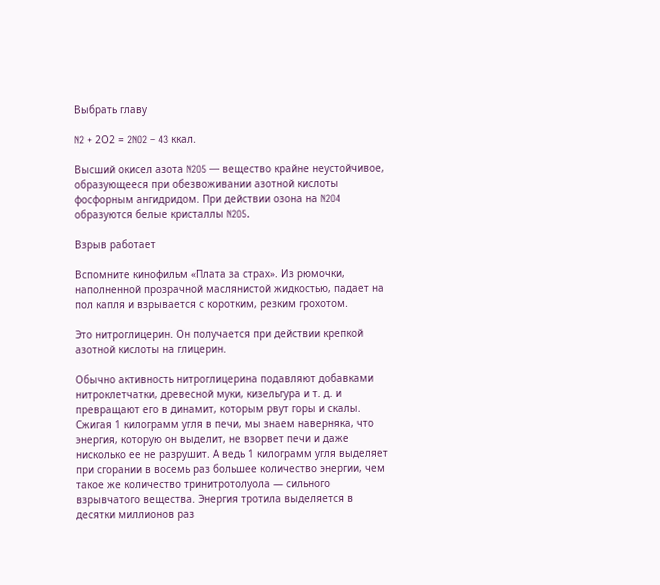Выбрать главу

N2 + 2О2 = 2NO2 – 43 ккал.

Высший окисел азота N2O5 — вещество крайне неустойчивое, образующееся при обезвоживании азотной кислоты фосфорным ангидридом. При действии озона на N2O4 образуются белые кристаллы N2O5.

Взрыв работает

Вспомните кинофильм «Плата за страх». Из рюмочки, наполненной прозрачной маслянистой жидкостью, падает на пол капля и взрывается с коротким, резким грохотом.

Это нитроглицерин. Он получается при действии крепкой азотной кислоты на глицерин.

Обычно активность нитроглицерина подавляют добавками нитроклетчатки, древесной муки, кизельгура и т. д. и превращают его в динамит, которым рвут горы и скалы. Сжигая 1 килограмм угля в печи, мы знаем наверняка, что энергия, которую он выделит, не взорвет печи и даже нисколько ее не разрушит. А ведь 1 килограмм угля выделяет при сгорании в восемь раз большее количество энергии, чем такое же количество тринитротолуола — сильного взрывчатого вещества. Энергия тротила выделяется в десятки миллионов раз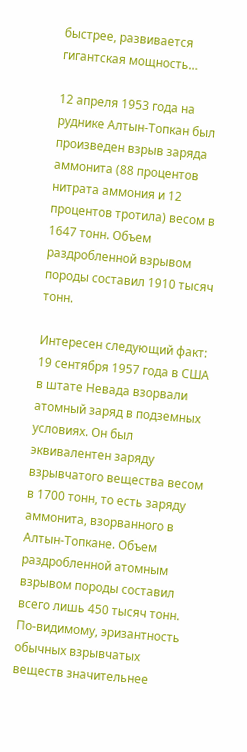быстрее, развивается гигантская мощность…

12 апреля 1953 года на руднике Алтын-Топкан был произведен взрыв заряда аммонита (88 процентов нитрата аммония и 12 процентов тротила) весом в 1647 тонн. Объем раздробленной взрывом породы составил 1910 тысяч тонн.

Интересен следующий факт: 19 сентября 1957 года в США в штате Невада взорвали атомный заряд в подземных условиях. Он был эквивалентен заряду взрывчатого вещества весом в 1700 тонн, то есть заряду аммонита, взорванного в Алтын-Топкане. Объем раздробленной атомным взрывом породы составил всего лишь 450 тысяч тонн. По-видимому, эризантность обычных взрывчатых веществ значительнее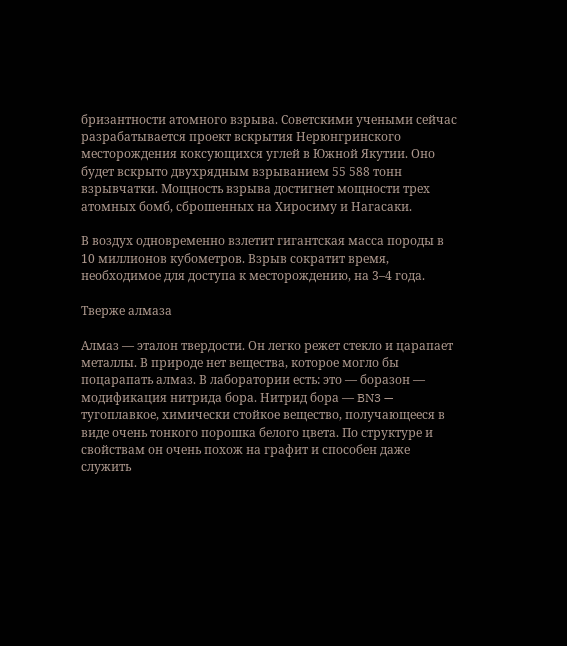бризантности атомного взрыва. Советскими учеными сейчас разрабатывается проект вскрытия Нерюнгринского месторождения коксующихся углей в Южной Якутии. Оно будет вскрыто двухрядным взрыванием 55 588 тонн взрывчатки. Мощность взрыва достигнет мощности трех атомных бомб, сброшенных на Хиросиму и Нагасаки.

В воздух одновременно взлетит гигантская масса породы в 10 миллионов кубометров. Взрыв сократит время, необходимое для доступа к месторождению, на 3–4 года.

Тверже алмаза

Алмаз — эталон твердости. Он легко режет стекло и царапает металлы. В природе нет вещества, которое могло бы поцарапать алмаз. В лаборатории есть: это — боразон — модификация нитрида бора. Нитрид бора — BN3 — тугоплавкое, химически стойкое вещество, получающееся в виде очень тонкого порошка белого цвета. По структуре и свойствам он очень похож на графит и способен даже служить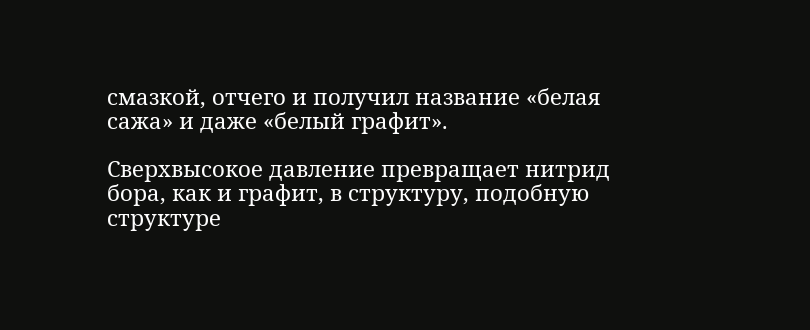смазкой, отчего и получил название «белая сажа» и даже «белый графит».

Сверхвысокое давление превращает нитрид бора, как и графит, в структуру, подобную структуре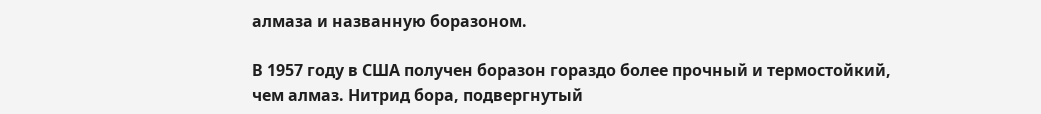алмаза и названную боразоном.

В 1957 году в США получен боразон гораздо более прочный и термостойкий, чем алмаз. Нитрид бора, подвергнутый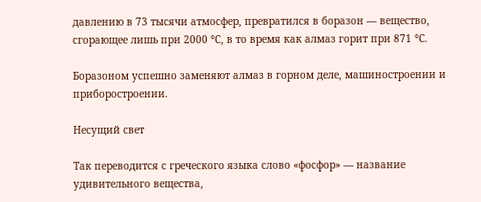давлению в 73 тысячи атмосфер, превратился в боразон — вещество, сгорающее лишь при 2000 °C, в то время как алмаз горит при 871 °C.

Боразоном успешно заменяют алмаз в горном деле, машиностроении и приборостроении.

Несущий свет

Так переводится с греческого языка слово «фосфор» — название удивительного вещества,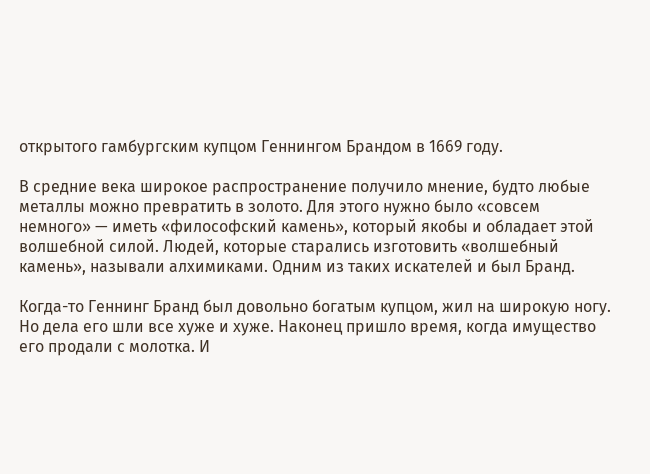открытого гамбургским купцом Геннингом Брандом в 1669 году.

В средние века широкое распространение получило мнение, будто любые металлы можно превратить в золото. Для этого нужно было «совсем немного» — иметь «философский камень», который якобы и обладает этой волшебной силой. Людей, которые старались изготовить «волшебный камень», называли алхимиками. Одним из таких искателей и был Бранд.

Когда-то Геннинг Бранд был довольно богатым купцом, жил на широкую ногу. Но дела его шли все хуже и хуже. Наконец пришло время, когда имущество его продали с молотка. И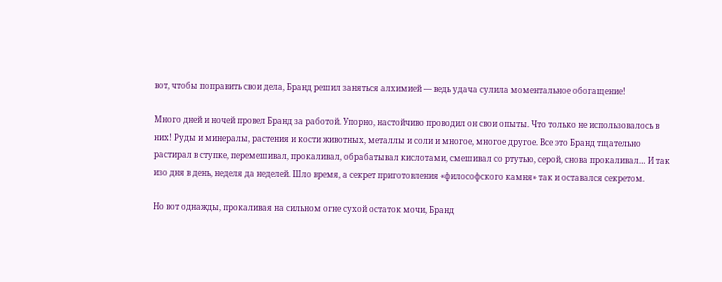вот, чтобы поправить свои дела, Бранд решил заняться алхимией — ведь удача сулила моментальное обогащение!

Много дней и ночей провел Бранд за работой. Упорно, настойчиво проводил он свои опыты. Что только не использовалось в них! Руды и минералы, растения и кости животных, металлы и соли и многое, многое другое. Все это Бранд тщательно растирал в ступке, перемешивал, прокаливал, обрабатывал кислотами, смешивал со ртутью, серой, снова прокаливал… И так изо дня в день, неделя да неделей. Шло время, а секрет приготовления «философского камня» так и оставался секретом.

Но вот однажды, прокаливая на сильном огне сухой остаток мочи, Бранд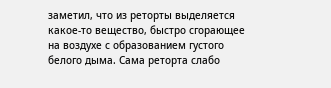заметил, что из реторты выделяется какое-то вещество, быстро сгорающее на воздухе с образованием густого белого дыма. Сама реторта слабо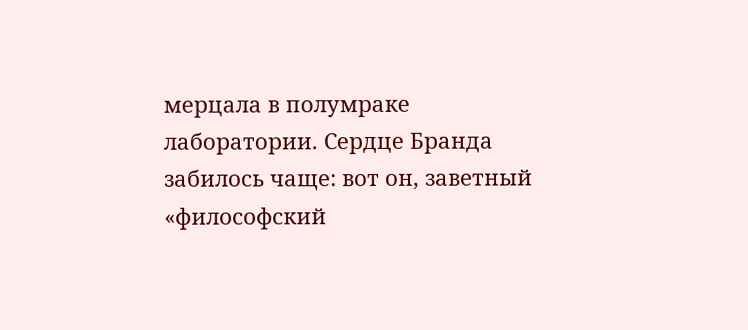мерцала в полумраке лаборатории. Сердце Бранда забилось чаще: вот он, заветный «философский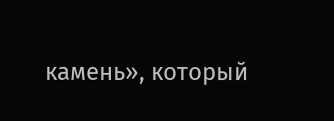камень», который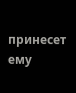принесет ему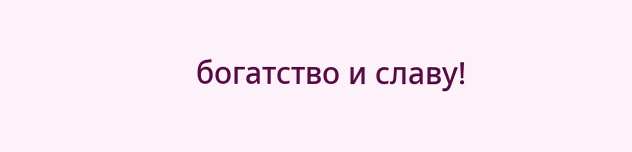богатство и славу!